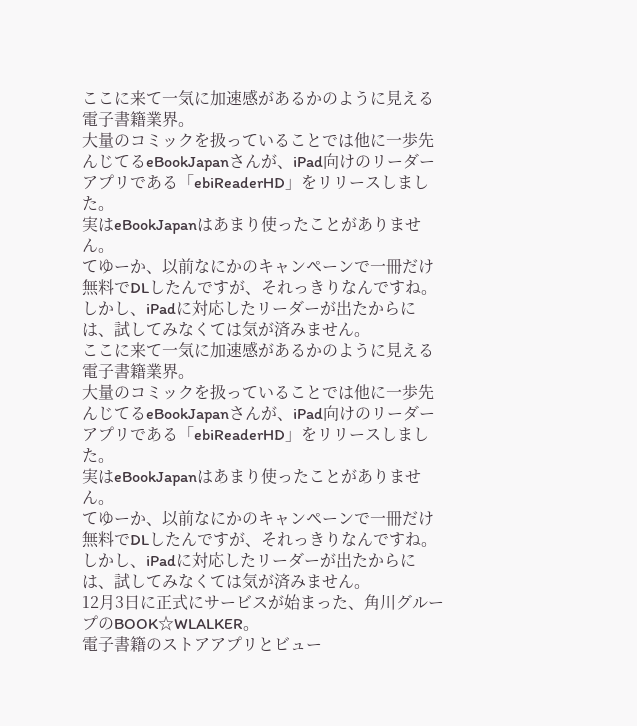ここに来て一気に加速感があるかのように見える電子書籍業界。
大量のコミックを扱っていることでは他に一歩先んじてるeBookJapanさんが、iPad向けのリーダーアプリである「ebiReaderHD」をリリースしました。
実はeBookJapanはあまり使ったことがありません。
てゆーか、以前なにかのキャンペーンで一冊だけ無料でDLしたんですが、それっきりなんですね。
しかし、iPadに対応したリーダーが出たからには、試してみなくては気が済みません。
ここに来て一気に加速感があるかのように見える電子書籍業界。
大量のコミックを扱っていることでは他に一歩先んじてるeBookJapanさんが、iPad向けのリーダーアプリである「ebiReaderHD」をリリースしました。
実はeBookJapanはあまり使ったことがありません。
てゆーか、以前なにかのキャンペーンで一冊だけ無料でDLしたんですが、それっきりなんですね。
しかし、iPadに対応したリーダーが出たからには、試してみなくては気が済みません。
12月3日に正式にサービスが始まった、角川グループのBOOK☆WLALKER。
電子書籍のストアアプリとビュー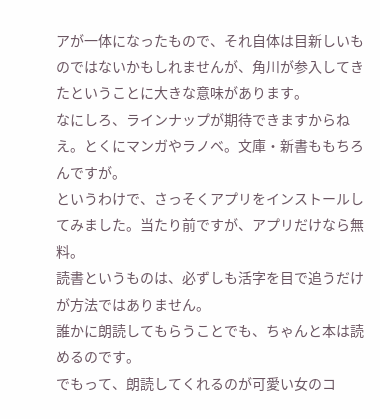アが一体になったもので、それ自体は目新しいものではないかもしれませんが、角川が参入してきたということに大きな意味があります。
なにしろ、ラインナップが期待できますからねえ。とくにマンガやラノベ。文庫・新書ももちろんですが。
というわけで、さっそくアプリをインストールしてみました。当たり前ですが、アプリだけなら無料。
読書というものは、必ずしも活字を目で追うだけが方法ではありません。
誰かに朗読してもらうことでも、ちゃんと本は読めるのです。
でもって、朗読してくれるのが可愛い女のコ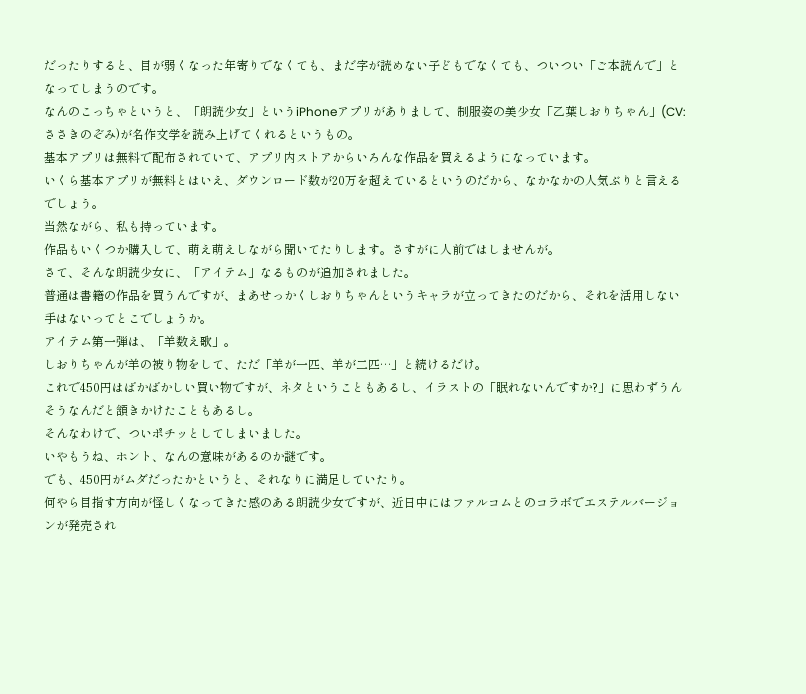だったりすると、目が弱くなった年寄りでなくても、まだ字が読めない子どもでなくても、ついつい「ご本読んで」となってしまうのです。
なんのこっちゃというと、「朗読少女」というiPhoneアプリがありまして、制服姿の美少女「乙葉しおりちゃん」(CV:ささきのぞみ)が名作文学を読み上げてくれるというもの。
基本アプリは無料で配布されていて、アプリ内ストアからいろんな作品を買えるようになっています。
いくら基本アプリが無料とはいえ、ダウンロード数が20万を超えているというのだから、なかなかの人気ぶりと言えるでしょう。
当然ながら、私も持っています。
作品もいくつか購入して、萌え萌えしながら聞いてたりします。さすがに人前ではしませんが。
さて、そんな朗読少女に、「アイテム」なるものが追加されました。
普通は書籍の作品を買うんですが、まあせっかくしおりちゃんというキャラが立ってきたのだから、それを活用しない手はないってとこでしょうか。
アイテム第一弾は、「羊数え歌」。
しおりちゃんが羊の被り物をして、ただ「羊が一匹、羊が二匹…」と続けるだけ。
これで450円はばかばかしい買い物ですが、ネタということもあるし、イラストの「眠れないんですか?」に思わずうんそうなんだと頷きかけたこともあるし。
そんなわけで、ついポチッとしてしまいました。
いやもうね、ホント、なんの意味があるのか謎です。
でも、450円がムダだったかというと、それなりに満足していたり。
何やら目指す方向が怪しくなってきた感のある朗読少女ですが、近日中にはファルコムとのコラボでエステルバージョンが発売され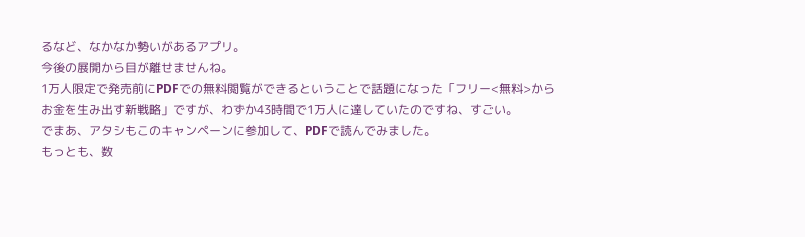るなど、なかなか勢いがあるアプリ。
今後の展開から目が離せませんね。
1万人限定で発売前にPDFでの無料閲覧ができるということで話題になった「フリー<無料>からお金を生み出す新戦略」ですが、わずか43時間で1万人に達していたのですね、すごい。
でまあ、アタシもこのキャンペーンに参加して、PDFで読んでみました。
もっとも、数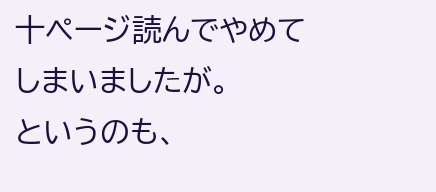十ページ読んでやめてしまいましたが。
というのも、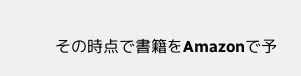その時点で書籍をAmazonで予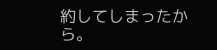約してしまったから。